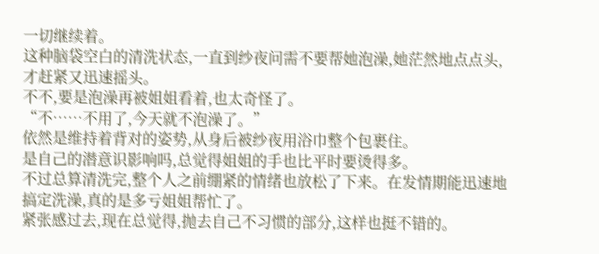一切继续着。
这种脑袋空白的清洗状态,一直到纱夜问需不要帮她泡澡,她茫然地点点头,才赶紧又迅速摇头。
不不,要是泡澡再被姐姐看着,也太奇怪了。
“不……不用了,今天就不泡澡了。”
依然是维持着背对的姿势,从身后被纱夜用浴巾整个包裹住。
是自己的潜意识影响吗,总觉得姐姐的手也比平时要烫得多。
不过总算清洗完,整个人之前绷紧的情绪也放松了下来。在发情期能迅速地搞定洗澡,真的是多亏姐姐帮忙了。
紧张感过去,现在总觉得,抛去自己不习惯的部分,这样也挺不错的。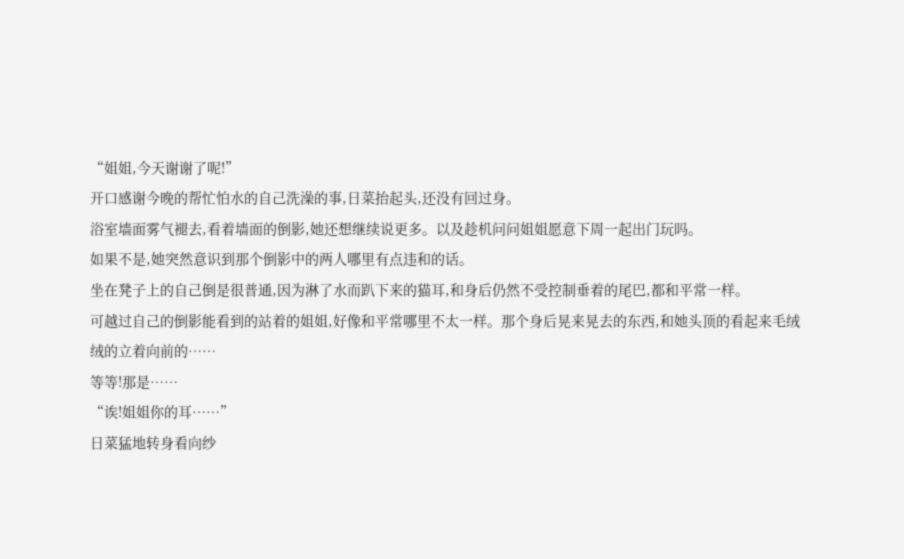“姐姐,今天谢谢了呢!”
开口感谢今晚的帮忙怕水的自己洗澡的事,日菜抬起头,还没有回过身。
浴室墙面雾气褪去,看着墙面的倒影,她还想继续说更多。以及趁机问问姐姐愿意下周一起出门玩吗。
如果不是,她突然意识到那个倒影中的两人哪里有点违和的话。
坐在凳子上的自己倒是很普通,因为淋了水而趴下来的猫耳,和身后仍然不受控制垂着的尾巴,都和平常一样。
可越过自己的倒影能看到的站着的姐姐,好像和平常哪里不太一样。那个身后晃来晃去的东西,和她头顶的看起来毛绒绒的立着向前的……
等等!那是……
“诶!姐姐你的耳……”
日菜猛地转身看向纱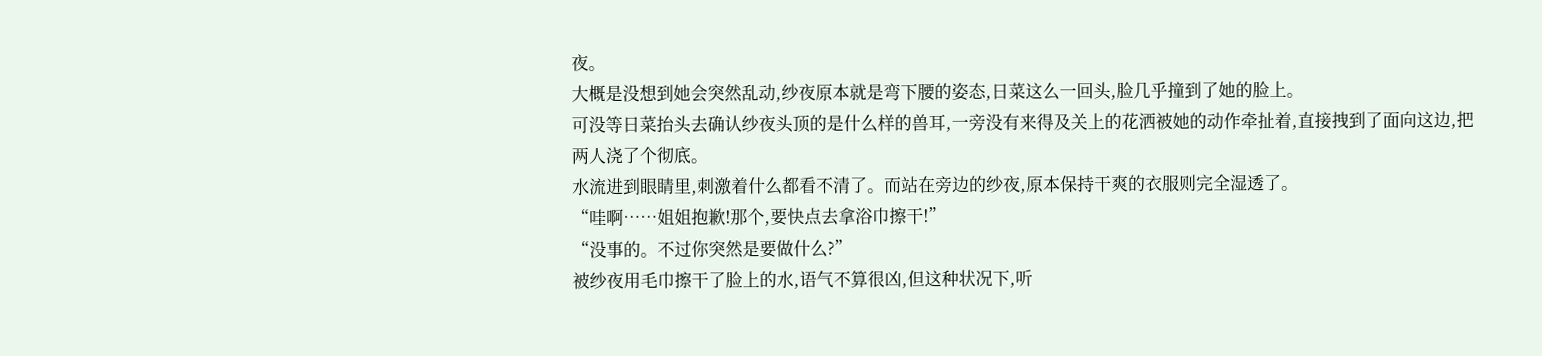夜。
大概是没想到她会突然乱动,纱夜原本就是弯下腰的姿态,日菜这么一回头,脸几乎撞到了她的脸上。
可没等日菜抬头去确认纱夜头顶的是什么样的兽耳,一旁没有来得及关上的花洒被她的动作牵扯着,直接拽到了面向这边,把两人浇了个彻底。
水流进到眼睛里,刺激着什么都看不清了。而站在旁边的纱夜,原本保持干爽的衣服则完全湿透了。
“哇啊……姐姐抱歉!那个,要快点去拿浴巾擦干!”
“没事的。不过你突然是要做什么?”
被纱夜用毛巾擦干了脸上的水,语气不算很凶,但这种状况下,听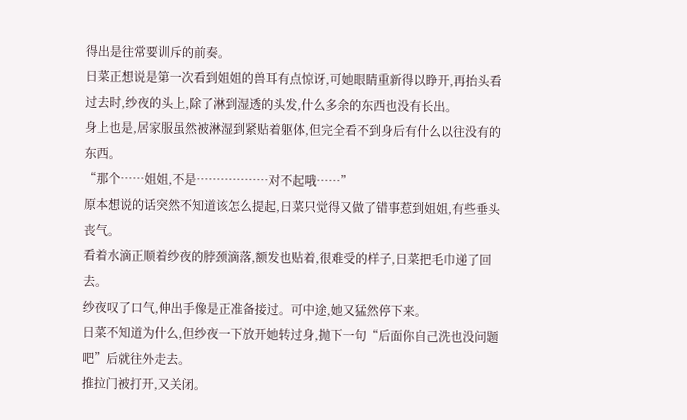得出是往常要训斥的前奏。
日菜正想说是第一次看到姐姐的兽耳有点惊讶,可她眼睛重新得以睁开,再抬头看过去时,纱夜的头上,除了淋到湿透的头发,什么多余的东西也没有长出。
身上也是,居家服虽然被淋湿到紧贴着躯体,但完全看不到身后有什么以往没有的东西。
“那个……姐姐,不是………………对不起哦……”
原本想说的话突然不知道该怎么提起,日菜只觉得又做了错事惹到姐姐,有些垂头丧气。
看着水滴正顺着纱夜的脖颈滴落,额发也贴着,很难受的样子,日菜把毛巾递了回去。
纱夜叹了口气,伸出手像是正准备接过。可中途,她又猛然停下来。
日菜不知道为什么,但纱夜一下放开她转过身,抛下一句“后面你自己洗也没问题吧”后就往外走去。
推拉门被打开,又关闭。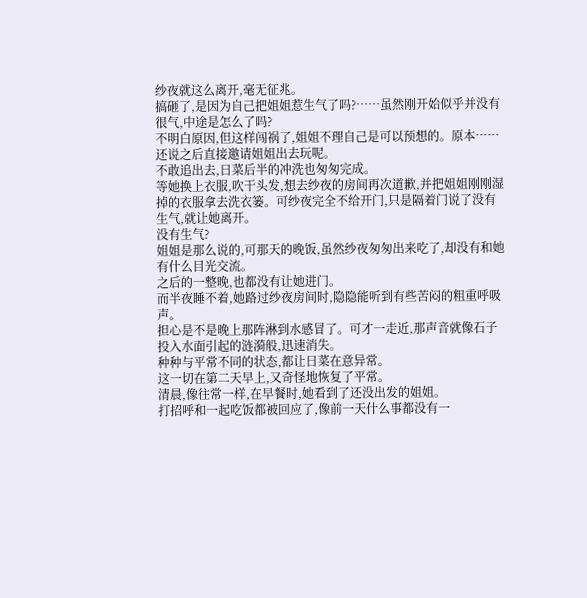纱夜就这么离开,毫无征兆。
搞砸了,是因为自己把姐姐惹生气了吗?……虽然刚开始似乎并没有很气,中途是怎么了吗?
不明白原因,但这样闯祸了,姐姐不理自己是可以预想的。原本……还说之后直接邀请姐姐出去玩呢。
不敢追出去,日菜后半的冲洗也匆匆完成。
等她换上衣服,吹干头发,想去纱夜的房间再次道歉,并把姐姐刚刚湿掉的衣服拿去洗衣篓。可纱夜完全不给开门,只是隔着门说了没有生气,就让她离开。
没有生气?
姐姐是那么说的,可那天的晚饭,虽然纱夜匆匆出来吃了,却没有和她有什么目光交流。
之后的一整晚,也都没有让她进门。
而半夜睡不着,她路过纱夜房间时,隐隐能听到有些苦闷的粗重呼吸声。
担心是不是晚上那阵淋到水感冒了。可才一走近,那声音就像石子投入水面引起的涟漪般,迅速消失。
种种与平常不同的状态,都让日菜在意异常。
这一切在第二天早上,又奇怪地恢复了平常。
清晨,像往常一样,在早餐时,她看到了还没出发的姐姐。
打招呼和一起吃饭都被回应了,像前一天什么事都没有一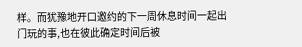样。而犹豫地开口邀约的下一周休息时间一起出门玩的事,也在彼此确定时间后被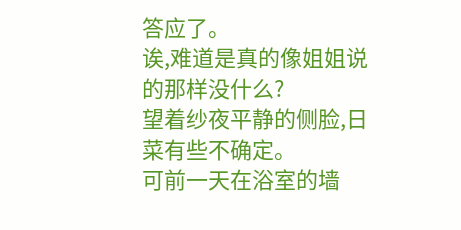答应了。
诶,难道是真的像姐姐说的那样没什么?
望着纱夜平静的侧脸,日菜有些不确定。
可前一天在浴室的墙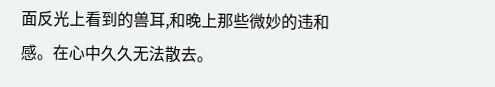面反光上看到的兽耳,和晚上那些微妙的违和感。在心中久久无法散去。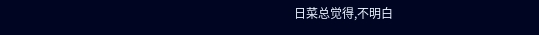日菜总觉得,不明白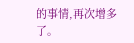的事情,再次增多了。